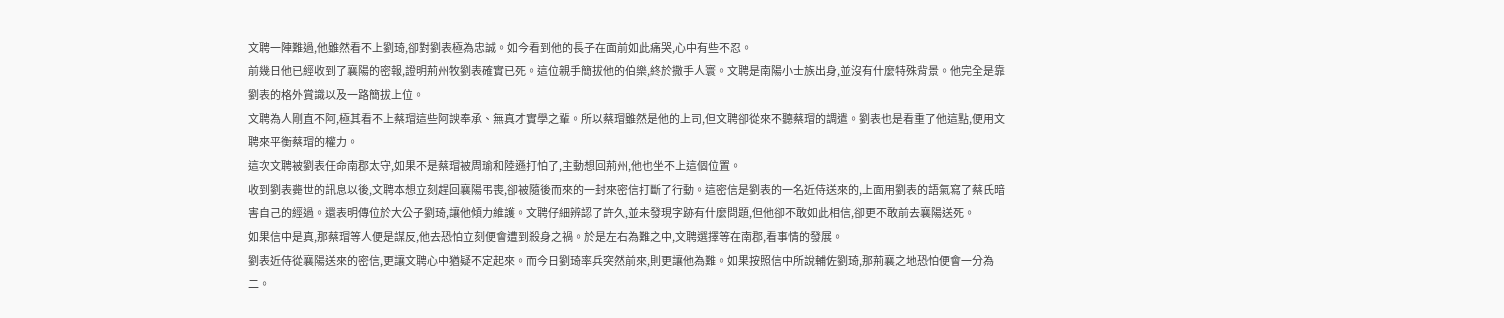文聘一陣難過,他雖然看不上劉琦,卻對劉表極為忠誠。如今看到他的長子在面前如此痛哭,心中有些不忍。
前幾日他已經收到了襄陽的密報,證明荊州牧劉表確實已死。這位親手簡拔他的伯樂,終於撒手人寰。文聘是南陽小士族出身,並沒有什麼特殊背景。他完全是靠劉表的格外賞識以及一路簡拔上位。
文聘為人剛直不阿,極其看不上蔡瑁這些阿諛奉承、無真才實學之輩。所以蔡瑁雖然是他的上司,但文聘卻從來不聽蔡瑁的調遣。劉表也是看重了他這點,便用文聘來平衡蔡瑁的權力。
這次文聘被劉表任命南郡太守,如果不是蔡瑁被周瑜和陸遜打怕了,主動想回荊州,他也坐不上這個位置。
收到劉表薨世的訊息以後,文聘本想立刻趕回襄陽弔喪,卻被隨後而來的一封來密信打斷了行動。這密信是劉表的一名近侍送來的,上面用劉表的語氣寫了蔡氏暗害自己的經過。還表明傳位於大公子劉琦,讓他傾力維護。文聘仔細辨認了許久,並未發現字跡有什麼問題,但他卻不敢如此相信,卻更不敢前去襄陽送死。
如果信中是真,那蔡瑁等人便是謀反,他去恐怕立刻便會遭到殺身之禍。於是左右為難之中,文聘選擇等在南郡,看事情的發展。
劉表近侍從襄陽送來的密信,更讓文聘心中猶疑不定起來。而今日劉琦率兵突然前來,則更讓他為難。如果按照信中所說輔佐劉琦,那荊襄之地恐怕便會一分為二。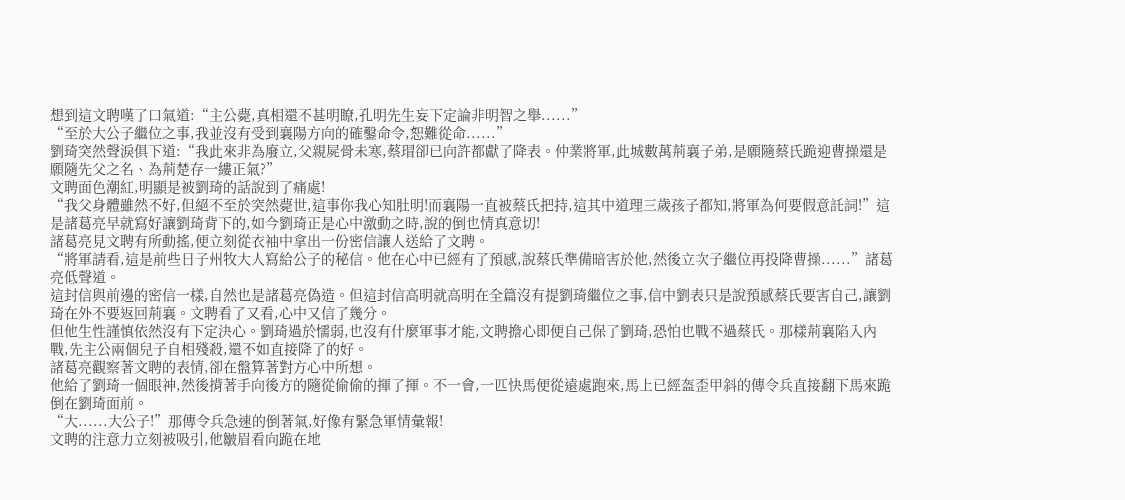想到這文聘嘆了口氣道:“主公薨,真相還不甚明瞭,孔明先生妄下定論非明智之舉......”
“至於大公子繼位之事,我並沒有受到襄陽方向的確鑿命令,恕難從命......”
劉琦突然聲淚俱下道:“我此來非為廢立,父親屍骨未寒,蔡瑁卻已向許都獻了降表。仲業將軍,此城數萬荊襄子弟,是願隨蔡氏跪迎曹操還是願隨先父之名、為荊楚存一縷正氣?”
文聘面色潮紅,明顯是被劉琦的話說到了痛處!
“我父身體雖然不好,但絕不至於突然薨世,這事你我心知肚明!而襄陽一直被蔡氏把持,這其中道理三歲孩子都知,將軍為何要假意託詞!”這是諸葛亮早就寫好讓劉琦背下的,如今劉琦正是心中激動之時,說的倒也情真意切!
諸葛亮見文聘有所動搖,便立刻從衣袖中拿出一份密信讓人送給了文聘。
“將軍請看,這是前些日子州牧大人寫給公子的秘信。他在心中已經有了預感,說蔡氏準備暗害於他,然後立次子繼位再投降曹操......”諸葛亮低聲道。
這封信與前邊的密信一樣,自然也是諸葛亮偽造。但這封信高明就高明在全篇沒有提劉琦繼位之事,信中劉表只是說預感蔡氏要害自己,讓劉琦在外不要返回荊襄。文聘看了又看,心中又信了幾分。
但他生性謹慎依然沒有下定決心。劉琦過於懦弱,也沒有什麼軍事才能,文聘擔心即便自己保了劉琦,恐怕也戰不過蔡氏。那樣荊襄陷入內戰,先主公兩個兒子自相殘殺,還不如直接降了的好。
諸葛亮觀察著文聘的表情,卻在盤算著對方心中所想。
他給了劉琦一個眼神,然後揹著手向後方的隨從偷偷的揮了揮。不一會,一匹快馬便從遠處跑來,馬上已經盔歪甲斜的傳令兵直接翻下馬來跪倒在劉琦面前。
“大......大公子!”那傳令兵急速的倒著氣,好像有緊急軍情彙報!
文聘的注意力立刻被吸引,他皺眉看向跪在地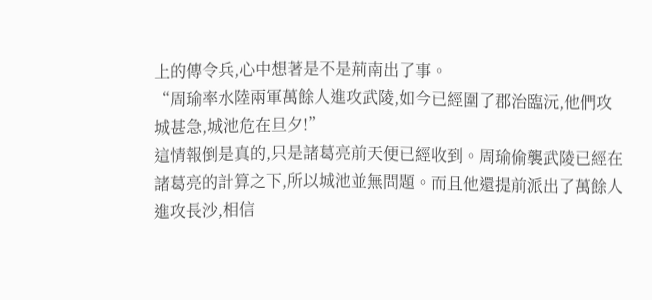上的傳令兵,心中想著是不是荊南出了事。
“周瑜率水陸兩軍萬餘人進攻武陵,如今已經圍了郡治臨沅,他們攻城甚急,城池危在旦夕!”
這情報倒是真的,只是諸葛亮前天便已經收到。周瑜偷襲武陵已經在諸葛亮的計算之下,所以城池並無問題。而且他還提前派出了萬餘人進攻長沙,相信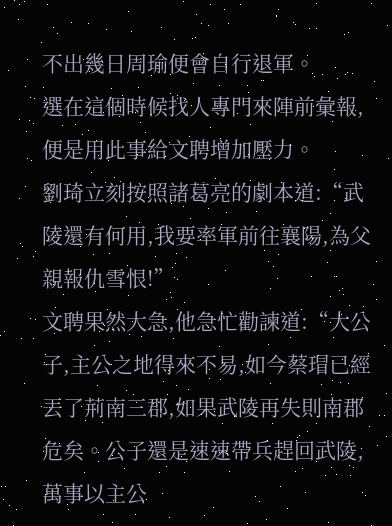不出幾日周瑜便會自行退軍。
選在這個時候找人專門來陣前彙報,便是用此事給文聘增加壓力。
劉琦立刻按照諸葛亮的劇本道:“武陵還有何用,我要率軍前往襄陽,為父親報仇雪恨!”
文聘果然大急,他急忙勸諫道:“大公子,主公之地得來不易,如今蔡瑁已經丟了荊南三郡,如果武陵再失則南郡危矣。公子還是速速帶兵趕回武陵,萬事以主公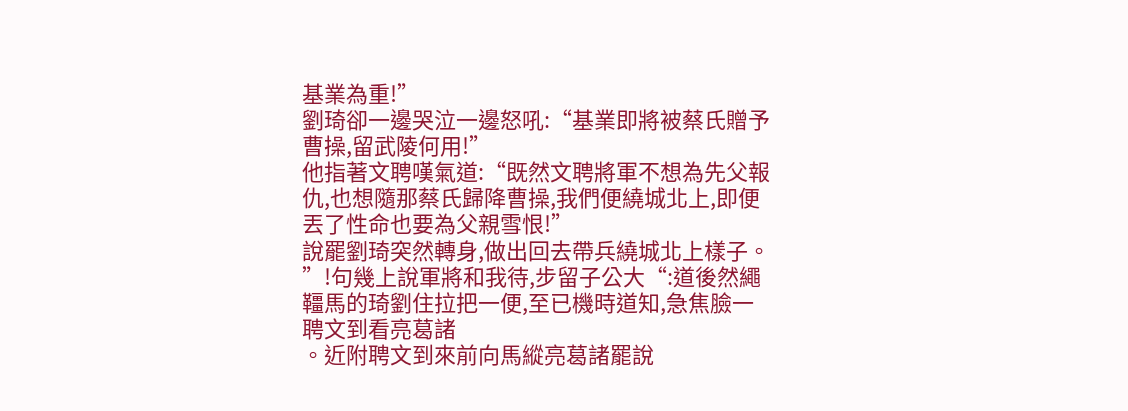基業為重!”
劉琦卻一邊哭泣一邊怒吼:“基業即將被蔡氏贈予曹操,留武陵何用!”
他指著文聘嘆氣道:“既然文聘將軍不想為先父報仇,也想隨那蔡氏歸降曹操,我們便繞城北上,即便丟了性命也要為父親雪恨!”
說罷劉琦突然轉身,做出回去帶兵繞城北上樣子。
”!句幾上說軍將和我待,步留子公大“:道後然繩韁馬的琦劉住拉把一便,至已機時道知,急焦臉一聘文到看亮葛諸
。近附聘文到來前向馬縱亮葛諸罷說